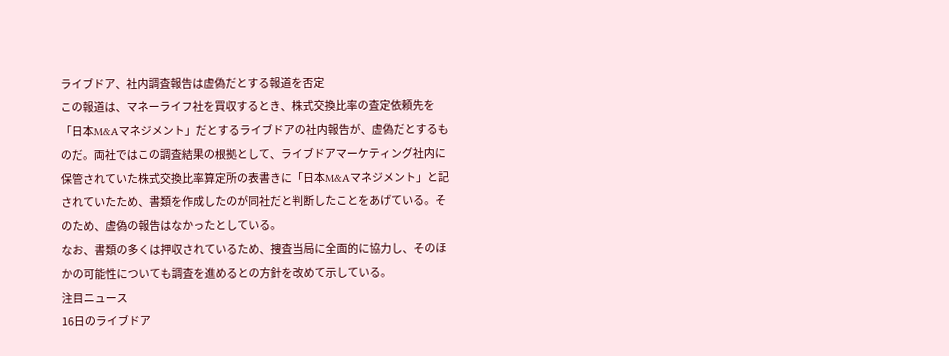ライブドア、社内調査報告は虚偽だとする報道を否定
この報道は、マネーライフ社を買収するとき、株式交換比率の査定依頼先を「日本M&Aマネジメント」だとするライブドアの社内報告が、虚偽だとするものだ。両社ではこの調査結果の根拠として、ライブドアマーケティング社内に保管されていた株式交換比率算定所の表書きに「日本M&Aマネジメント」と記されていたため、書類を作成したのが同社だと判断したことをあげている。そのため、虚偽の報告はなかったとしている。
なお、書類の多くは押収されているため、捜査当局に全面的に協力し、そのほかの可能性についても調査を進めるとの方針を改めて示している。
注目ニュース
16日のライブドア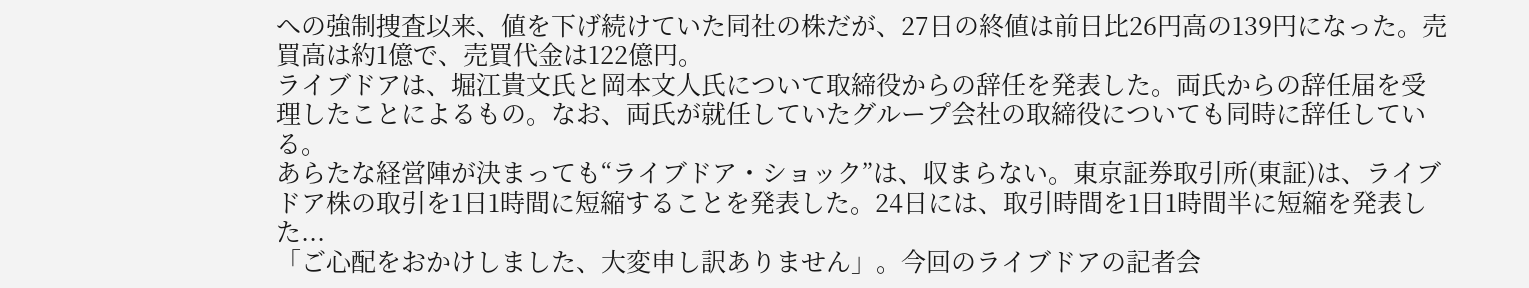への強制捜査以来、値を下げ続けていた同社の株だが、27日の終値は前日比26円高の139円になった。売買高は約1億で、売買代金は122億円。
ライブドアは、堀江貴文氏と岡本文人氏について取締役からの辞任を発表した。両氏からの辞任届を受理したことによるもの。なお、両氏が就任していたグループ会社の取締役についても同時に辞任している。
あらたな経営陣が決まっても“ライブドア・ショック”は、収まらない。東京証券取引所(東証)は、ライブドア株の取引を1日1時間に短縮することを発表した。24日には、取引時間を1日1時間半に短縮を発表した...
「ご心配をおかけしました、大変申し訳ありません」。今回のライブドアの記者会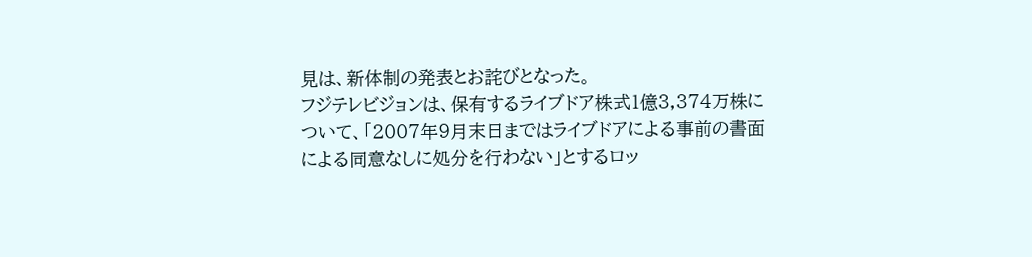見は、新体制の発表とお詫びとなった。
フジテレビジョンは、保有するライブドア株式1億3,374万株について、「2007年9月末日まではライブドアによる事前の書面による同意なしに処分を行わない」とするロッ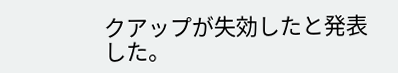クアップが失効したと発表した。